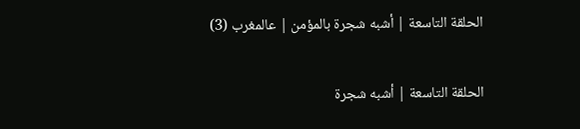الحلقة التاسعة | أشبه شجرة بالمؤمن | عالمغرب (3)

الحلقة التاسعة | أشبه شجرة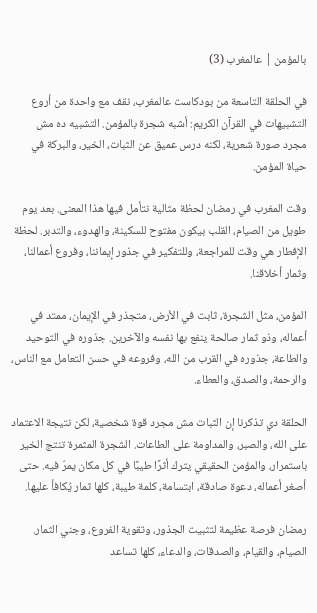بالمؤمن | عالمغرب (3)

في الحلقة التاسعة من بودكاست عالمغرب، نقف مع واحدة من أروع التشبيهات في القرآن الكريم: أشبه شجرة بالمؤمن. التشبيه ده مش مجرد صورة شعرية، لكنه درس عميق عن الثبات، الخير، والبركة في حياة المؤمن.

وقت المغرب في رمضان لحظة مثالية نتأمل فيها هذا المعنى. بعد يوم طويل من الصيام، القلب بيكون مفتوح للسكينة، والهدوء، والتدبر. لحظة الإفطار هي وقت للمراجعة، وللتفكير في جذور إيماننا، وفروع أعمالنا، وثمار أخلاقنا.

المؤمن، مثل الشجرة، ثابت في الأرض، متجذر في الإيمان، ممتد في أعماله، وذو ثمار صالحة ينفع بها نفسه والآخرين. جذوره في التوحيد والطاعة، جذوره في القرب من الله، وفروعه في حسن التعامل مع الناس، والرحمة، والصدق، والعطاء.

الحلقة دي تذكرنا إن الثبات مش مجرد قوة شخصية، لكن نتيجة الاعتماد على الله، والصبر، والمداومة على الطاعات. الشجرة المثمرة تنتج الخير باستمرار، والمؤمن الحقيقي يترك أثرًا طيبًا في كل مكان يمرّ فيه. حتى أصغر أعماله، دعوة صادقة، ابتسامة، كلمة طيبة، كلها ثمار يُكافأ عليها.

رمضان فرصة عظيمة لتثبيت الجذور، وتقوية الفروع، وجني الثمار. الصيام، والقيام، والصدقات، والدعاء، كلها تساعد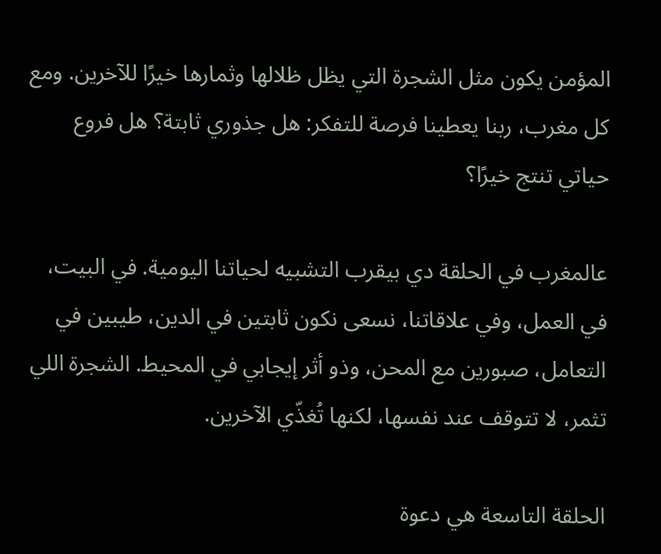المؤمن يكون مثل الشجرة التي يظل ظلالها وثمارها خيرًا للآخرين. ومع كل مغرب، ربنا يعطينا فرصة للتفكر: هل جذوري ثابتة؟ هل فروع حياتي تنتج خيرًا؟

عالمغرب في الحلقة دي بيقرب التشبيه لحياتنا اليومية. في البيت، في العمل، وفي علاقاتنا، نسعى نكون ثابتين في الدين، طيبين في التعامل، صبورين مع المحن، وذو أثر إيجابي في المحيط. الشجرة اللي تثمر، لا تتوقف عند نفسها، لكنها تُغذّي الآخرين.

الحلقة التاسعة هي دعوة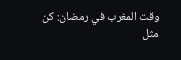وقت المغرب في رمضان: كن مثل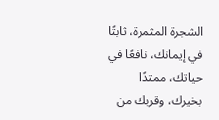الشجرة المثمرة، ثابتًا في إيمانك، نافعًا في حياتك، ممتدًا بخيرك، وقربك من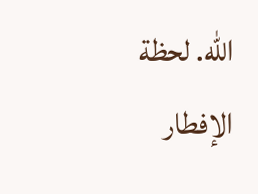الله. لحظة الإفطار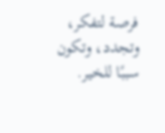فرصة لتفكر، وتجدد، وتكون سببًا للخير.